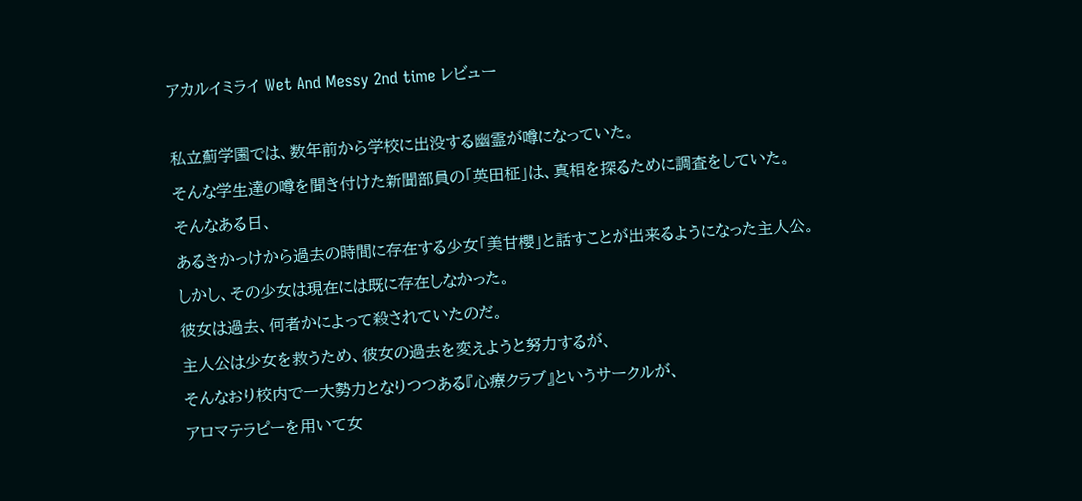アカルイミライ Wet And Messy 2nd time レビュー

私立薊学園では、数年前から学校に出没する幽霊が噂になっていた。
そんな学生達の噂を聞き付けた新聞部員の「英田柾」は、真相を探るために調査をしていた。
そんなある日、
あるきかっけから過去の時間に存在する少女「美甘櫻」と話すことが出来るようになった主人公。
しかし、その少女は現在には既に存在しなかった。
彼女は過去、何者かによって殺されていたのだ。
主人公は少女を救うため、彼女の過去を変えようと努力するが、
そんなおり校内で一大勢力となりつつある『心療クラブ』というサークルが、
アロマテラピーを用いて女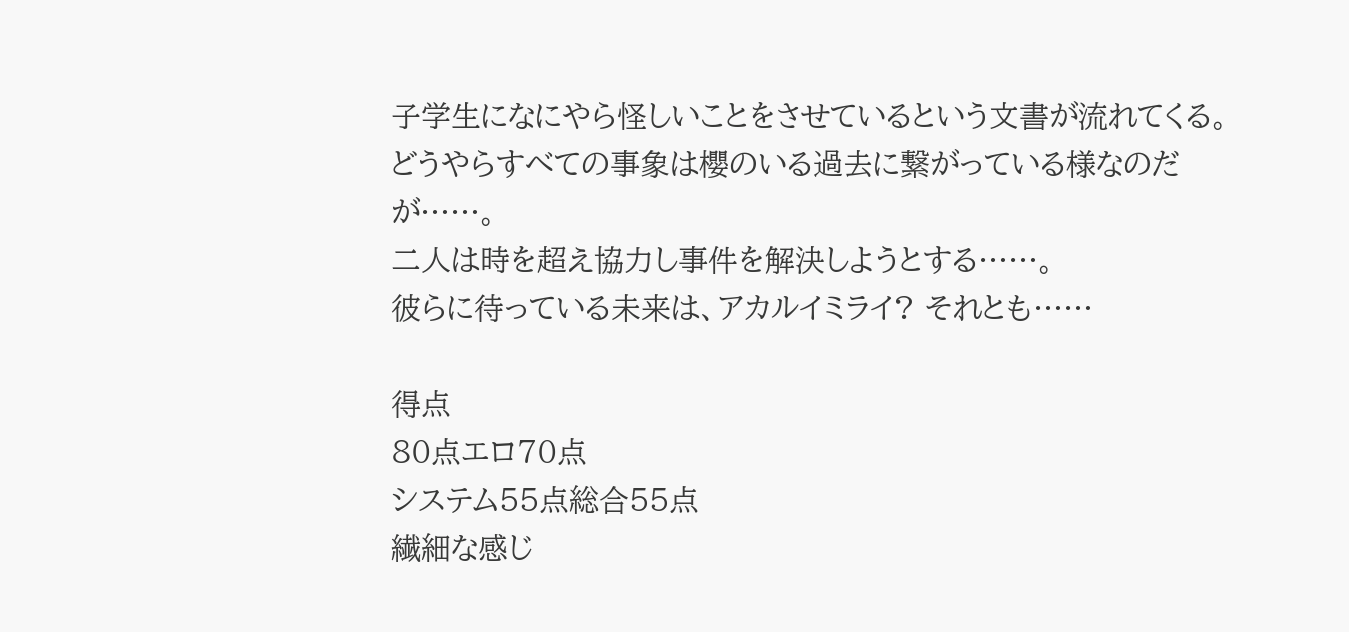子学生になにやら怪しいことをさせているという文書が流れてくる。
どうやらすべての事象は櫻のいる過去に繋がっている様なのだが……。
二人は時を超え協力し事件を解決しようとする……。
彼らに待っている未来は、アカルイミライ? それとも……

得点
80点エロ70点
システム55点総合55点
繊細な感じ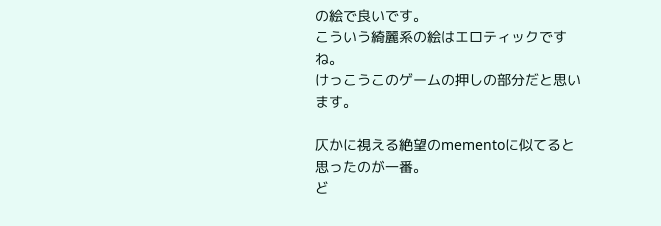の絵で良いです。
こういう綺麗系の絵はエロティックですね。
けっこうこのゲームの押しの部分だと思います。

仄かに視える絶望のmementoに似てると思ったのが一番。
ど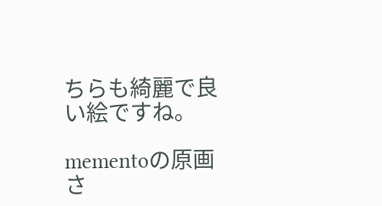ちらも綺麗で良い絵ですね。

mementoの原画さ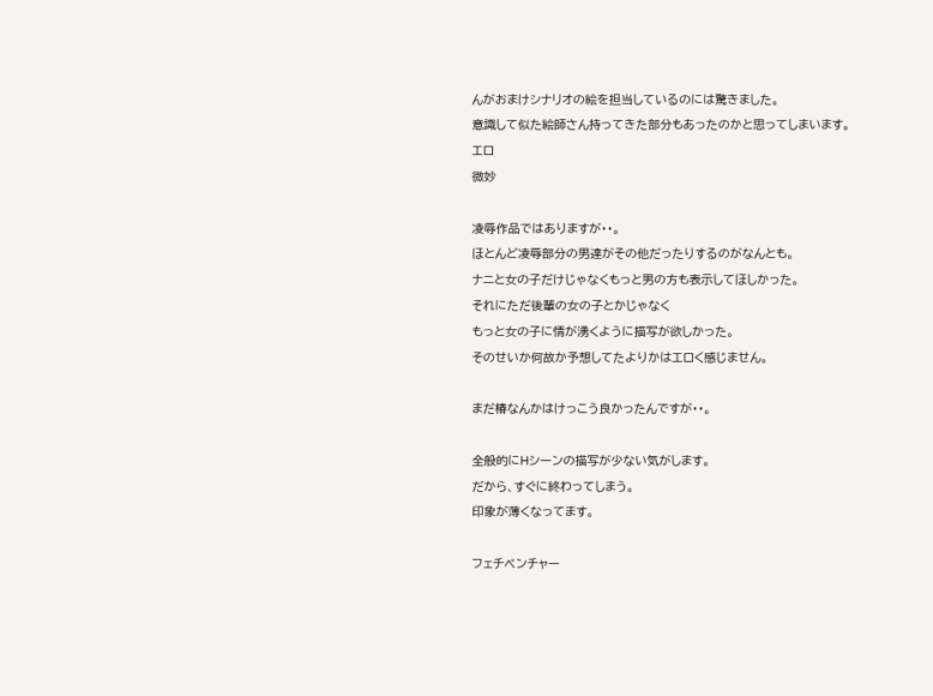んがおまけシナリオの絵を担当しているのには驚きました。
意識して似た絵師さん持ってきた部分もあったのかと思ってしまいます。
エロ
微妙

凌辱作品ではありますが・・。
ほとんど凌辱部分の男達がその他だったりするのがなんとも。
ナニと女の子だけじゃなくもっと男の方も表示してほしかった。
それにただ後輩の女の子とかじゃなく
もっと女の子に情が湧くように描写が欲しかった。
そのせいか何故か予想してたよりかはエロく感じません。

まだ椿なんかはけっこう良かったんですが・・。

全般的にHシーンの描写が少ない気がします。
だから、すぐに終わってしまう。
印象が薄くなってます。

フェチベンチャー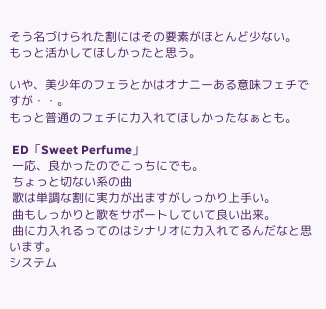そう名づけられた割にはその要素がほとんど少ない。
もっと活かしてほしかったと思う。

いや、美少年のフェラとかはオナニーある意味フェチですが・・。
もっと普通のフェチに力入れてほしかったなぁとも。

 ED「Sweet Perfume」
 一応、良かったのでこっちにでも。
 ちょっと切ない系の曲
 歌は単調な割に実力が出ますがしっかり上手い。
 曲もしっかりと歌をサポートしていて良い出来。
 曲に力入れるってのはシナリオに力入れてるんだなと思います。
システム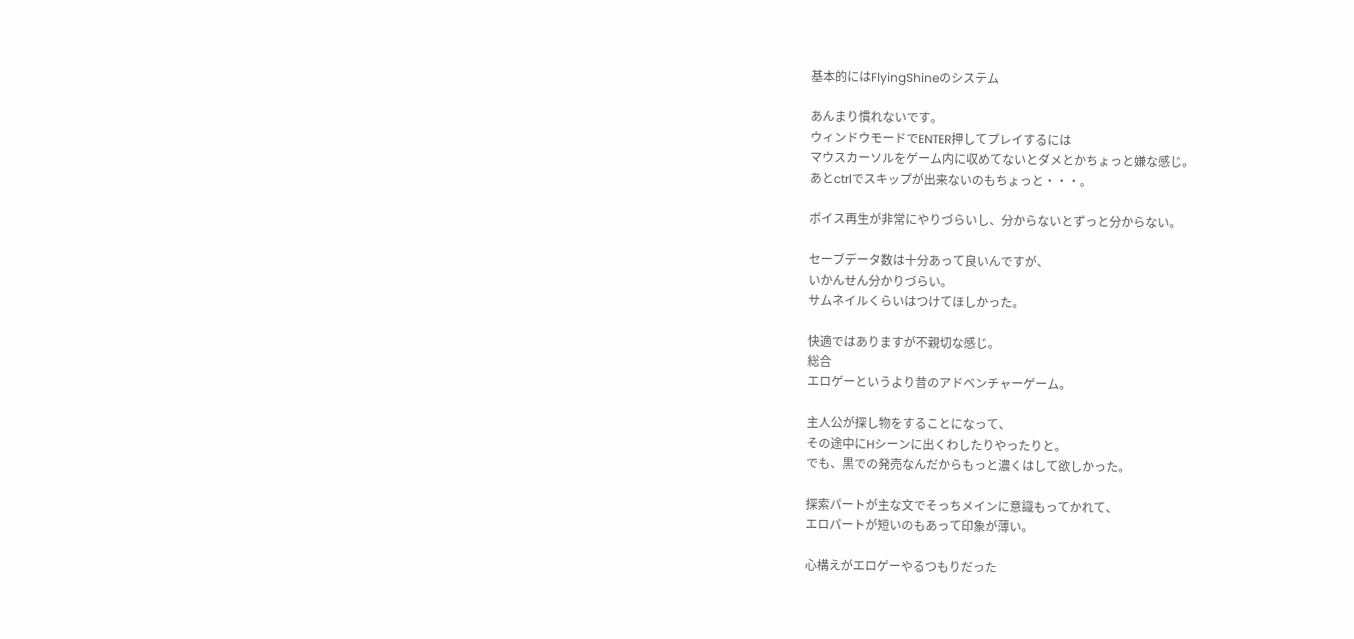基本的にはFlyingShineのシステム

あんまり慣れないです。
ウィンドウモードでENTER押してプレイするには
マウスカーソルをゲーム内に収めてないとダメとかちょっと嫌な感じ。
あとctrlでスキップが出来ないのもちょっと・・・。

ボイス再生が非常にやりづらいし、分からないとずっと分からない。

セーブデータ数は十分あって良いんですが、
いかんせん分かりづらい。
サムネイルくらいはつけてほしかった。

快適ではありますが不親切な感じ。
総合
エロゲーというより昔のアドベンチャーゲーム。

主人公が探し物をすることになって、
その途中にHシーンに出くわしたりやったりと。
でも、黒での発売なんだからもっと濃くはして欲しかった。

探索パートが主な文でそっちメインに意識もってかれて、
エロパートが短いのもあって印象が薄い。

心構えがエロゲーやるつもりだった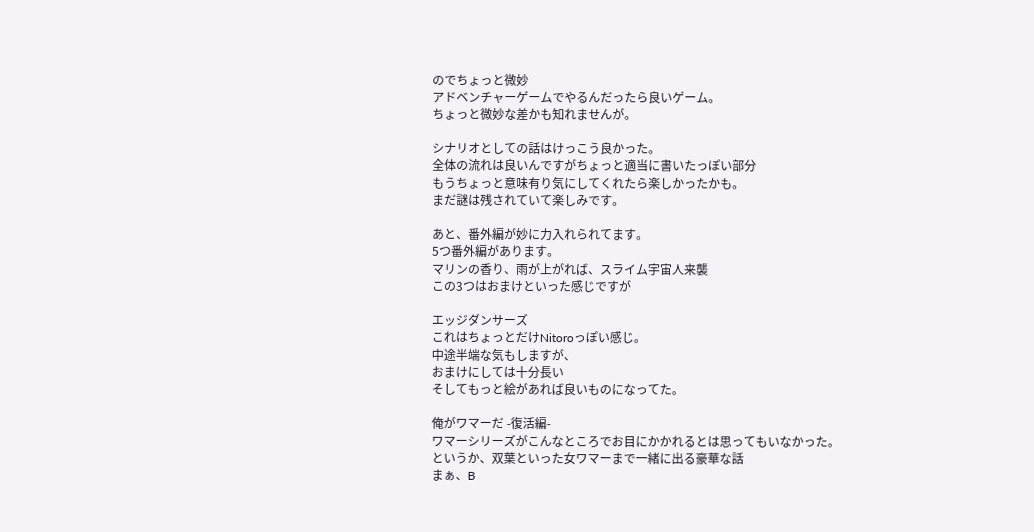のでちょっと微妙
アドベンチャーゲームでやるんだったら良いゲーム。
ちょっと微妙な差かも知れませんが。

シナリオとしての話はけっこう良かった。
全体の流れは良いんですがちょっと適当に書いたっぽい部分
もうちょっと意味有り気にしてくれたら楽しかったかも。
まだ謎は残されていて楽しみです。

あと、番外編が妙に力入れられてます。
5つ番外編があります。
マリンの香り、雨が上がれば、スライム宇宙人来襲
この3つはおまけといった感じですが

エッジダンサーズ
これはちょっとだけNitoroっぽい感じ。
中途半端な気もしますが、
おまけにしては十分長い
そしてもっと絵があれば良いものになってた。

俺がワマーだ -復活編-
ワマーシリーズがこんなところでお目にかかれるとは思ってもいなかった。
というか、双葉といった女ワマーまで一緒に出る豪華な話
まぁ、B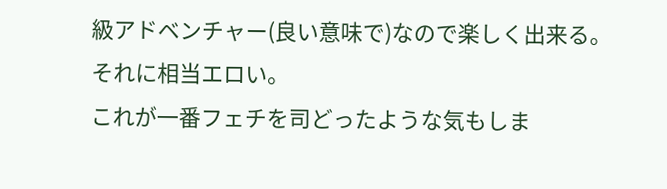級アドベンチャー(良い意味で)なので楽しく出来る。
それに相当エロい。
これが一番フェチを司どったような気もしま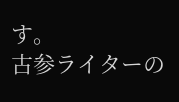す。
古参ライターの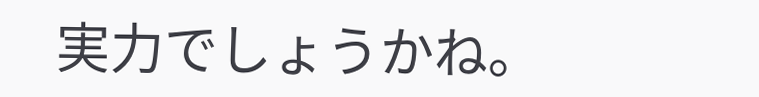実力でしょうかね。